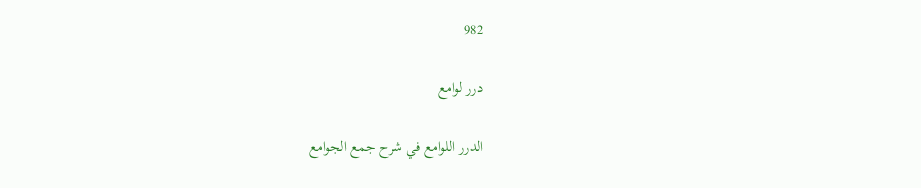982

درر لوامع

الدرر اللوامع في شرح جمع الجوامع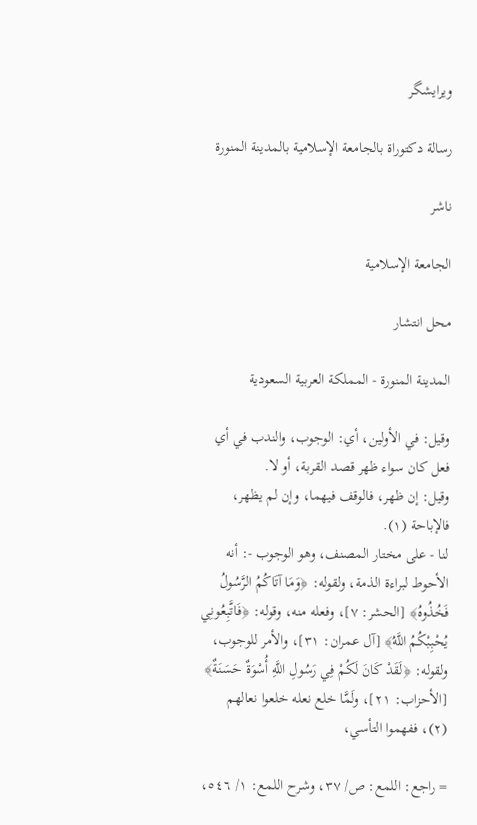ویرایشگر

رسالة دكتوراة بالجامعة الإسلامية بالمدينة المنورة

ناشر

الجامعة الإسلامية

محل انتشار

المدينة المنورة - المملكة العربية السعودية

وقيل: في الأولين، أي: الوجوب، والندب في أي فعل كان سواء ظهر قصد القربة، أو لا.
وقيل: إن ظهر، فالوقف فيهما، وإن لم يظهر، فالإباحة (١).
لنا - على مختار المصنف، وهو الوجوب -: أنه الأحوط لبراءة الذمة، ولقوله: ﴿وَمَا آتَاكُمُ الرَّسُولُ فَخُذُوهُ﴾ [الحشر: ٧]، وفعله منه، وقوله: ﴿فَاتَّبِعُونِي يُحْبِبْكُمُ اللَّهُ﴾ [آل عمران: ٣١]، والأمر للوجوب، ولقوله: ﴿لَقَدْ كَانَ لَكُمْ فِي رَسُولِ اللَّهِ أُسْوَةٌ حَسَنَةٌ﴾ [الأحزاب: ٢١]، ولَمَّا خلع نعله خلعوا نعالهم (٢)، ففهموا التأسي،

= راجع: اللمع: ص/ ٣٧، وشرح اللمع: ١/ ٥٤٦،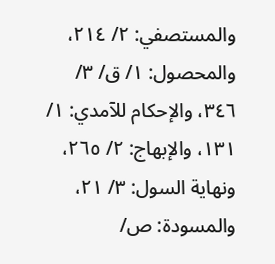والمستصفي: ٢/ ٢١٤، والمحصول: ١/ ق/ ٣/ ٣٤٦، والإحكام للآمدي: ١/ ١٣١، والإبهاج: ٢/ ٢٦٥، ونهاية السول: ٣/ ٢١، والمسودة: ص/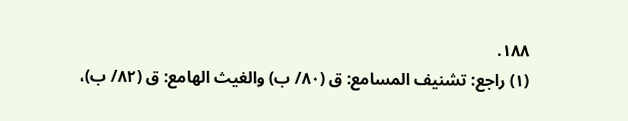١٨٨.
(١) راجع: تشنيف المسامع: ق (٨٠/ ب) والغيث الهامع: ق (٨٢/ ب)،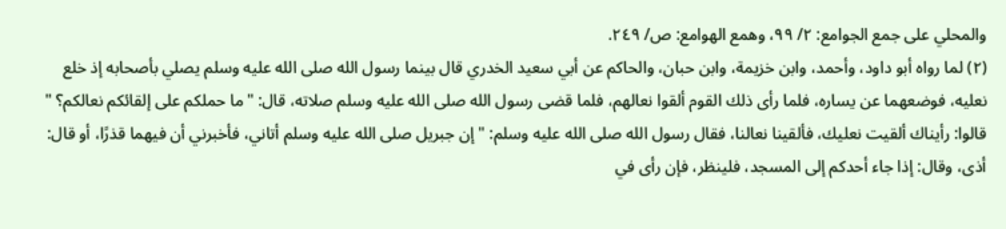والمحلي على جمع الجوامع: ٢/ ٩٩، وهمع الهوامع: ص/ ٢٤٩.
(٢) لما رواه أبو داود، وأحمد، وابن خزيمة، وابن حبان، والحاكم عن أبي سعيد الخدري قال بينما رسول الله صلى الله عليه وسلم يصلي بأصحابه إذ خلع نعليه، فوضعهما عن يساره، فلما رأى ذلك القوم ألقوا نعالهم، فلما قضى رسول الله صلى الله عليه وسلم صلاته، قال: "ما حملكم على إلقائكم نعالكم؟ " قالوا: رأيناك ألقيت نعليك، فألقينا نعالنا، فقال رسول الله صلى الله عليه وسلم: "إن جبريل صلى الله عليه وسلم أتاني، فأخبرني أن فيهما قذرًا، أو قال: أذى، وقال: إذا جاء أحدكم إلى المسجد، فلينظر، فإن رأى في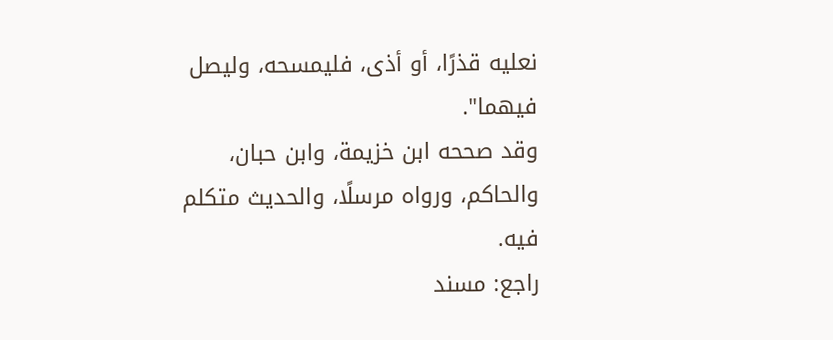نعليه قذرًا، أو أذى، فليمسحه، وليصل فيهما".
وقد صححه ابن خزيمة، وابن حبان، والحاكم، ورواه مرسلًا، والحديث متكلم فيه.
راجع: مسند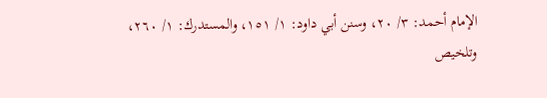الإمام أحمد: ٣/ ٢٠، وسنن أبي داود: ١/ ١٥١، والمستدرك: ١/ ٢٦٠، وتلخيص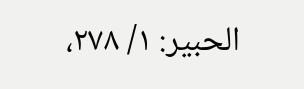الحبير: ١/ ٢٧٨،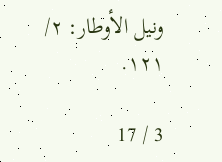ونيل الأوطار: ٢/ ١٢١.

3 / 17